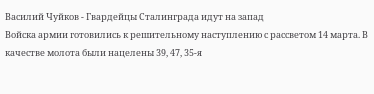Василий Чуйков - Гвардейцы Сталинграда идут на запад
Войска армии готовились к решительному наступлению с рассветом 14 марта. В качестве молота были нацелены 39, 47, 35-я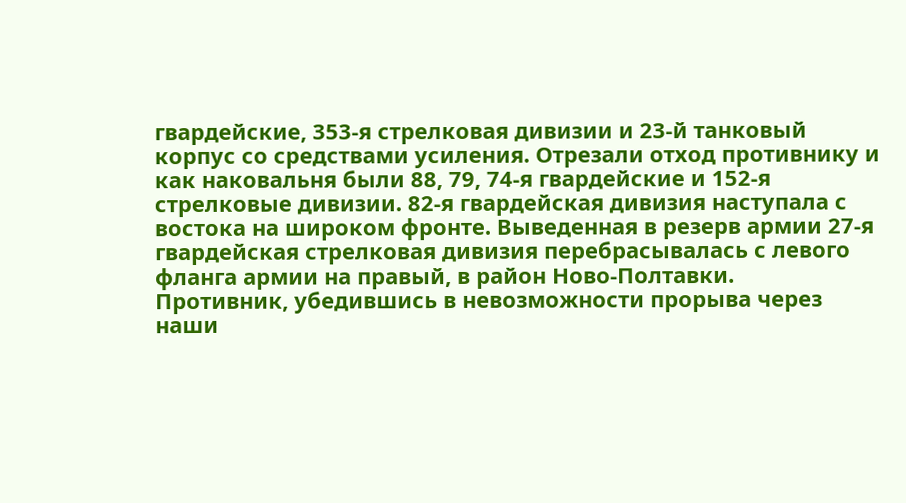гвардейские, 353-я стрелковая дивизии и 23-й танковый корпус со средствами усиления. Отрезали отход противнику и как наковальня были 88, 79, 74-я гвардейские и 152-я стрелковые дивизии. 82-я гвардейская дивизия наступала с востока на широком фронте. Выведенная в резерв армии 27-я гвардейская стрелковая дивизия перебрасывалась с левого фланга армии на правый, в район Ново-Полтавки.
Противник, убедившись в невозможности прорыва через наши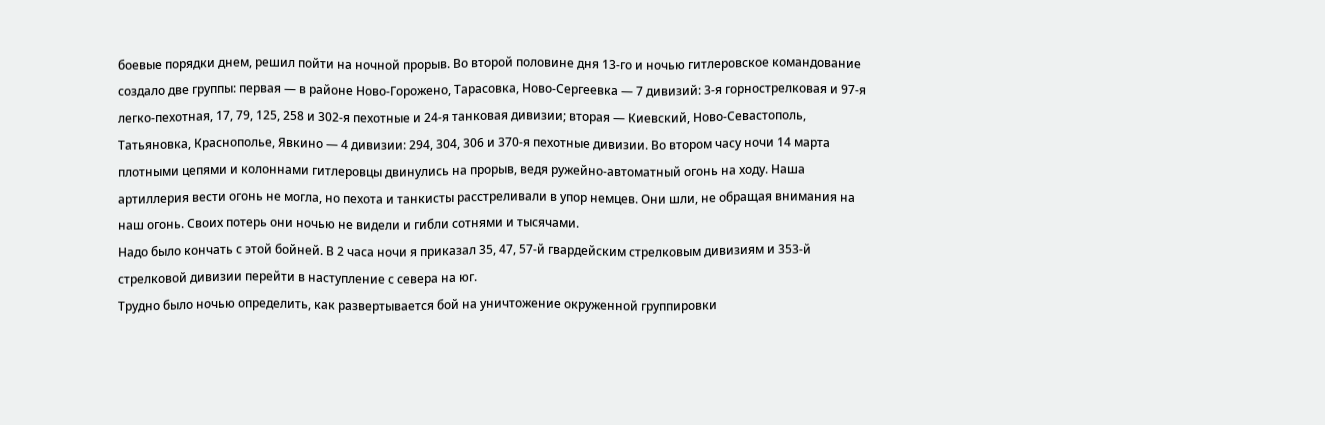боевые порядки днем, решил пойти на ночной прорыв. Во второй половине дня 13-го и ночью гитлеровское командование создало две группы: первая — в районе Ново-Горожено, Тарасовка, Ново-Сергеевка — 7 дивизий: 3-я горнострелковая и 97-я легко-пехотная, 17, 79, 125, 258 и 302-я пехотные и 24-я танковая дивизии; вторая — Киевский, Ново-Севастополь, Татьяновка, Краснополье, Явкино — 4 дивизии: 294, 304, 306 и 370-я пехотные дивизии. Во втором часу ночи 14 марта плотными цепями и колоннами гитлеровцы двинулись на прорыв, ведя ружейно-автоматный огонь на ходу. Наша артиллерия вести огонь не могла, но пехота и танкисты расстреливали в упор немцев. Они шли, не обращая внимания на наш огонь. Своих потерь они ночью не видели и гибли сотнями и тысячами.
Надо было кончать с этой бойней. В 2 часа ночи я приказал 35, 47, 57-й гвардейским стрелковым дивизиям и 353-й стрелковой дивизии перейти в наступление с севера на юг.
Трудно было ночью определить, как развертывается бой на уничтожение окруженной группировки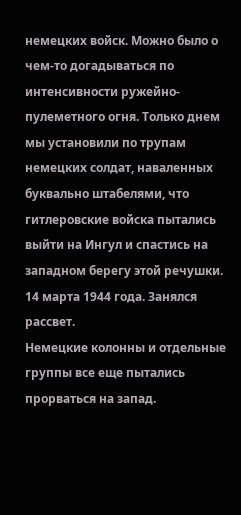немецких войск. Можно было о чем-то догадываться по интенсивности ружейно-пулеметного огня. Только днем мы установили по трупам немецких солдат, наваленных буквально штабелями, что гитлеровские войска пытались выйти на Ингул и спастись на западном берегу этой речушки.
14 марта 1944 года. Занялся рассвет.
Немецкие колонны и отдельные группы все еще пытались прорваться на запад.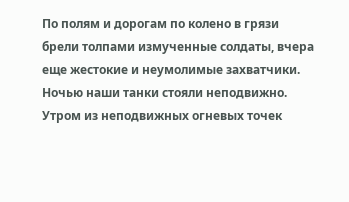По полям и дорогам по колено в грязи брели толпами измученные солдаты, вчера еще жестокие и неумолимые захватчики.
Ночью наши танки стояли неподвижно.
Утром из неподвижных огневых точек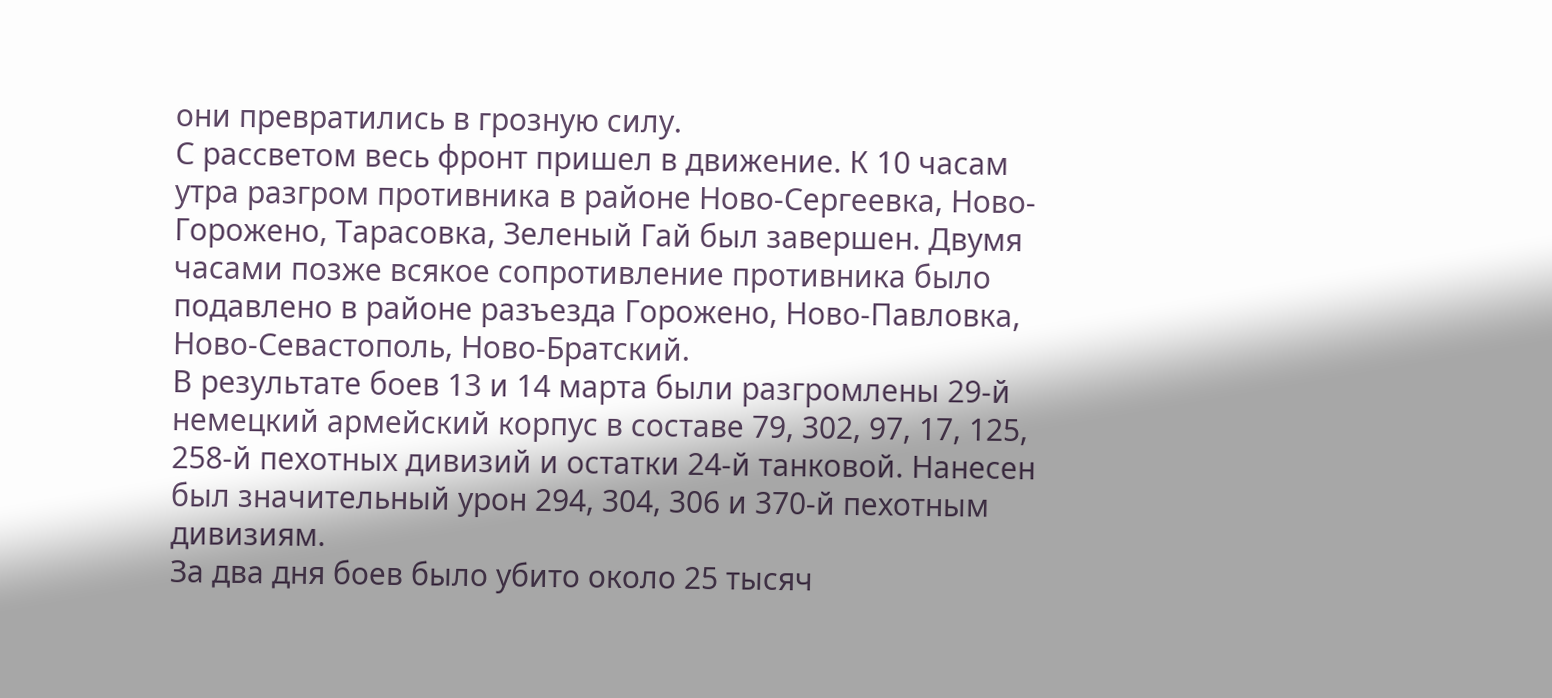они превратились в грозную силу.
С рассветом весь фронт пришел в движение. К 10 часам утра разгром противника в районе Ново-Сергеевка, Ново-Горожено, Тарасовка, Зеленый Гай был завершен. Двумя часами позже всякое сопротивление противника было подавлено в районе разъезда Горожено, Ново-Павловка, Ново-Севастополь, Ново-Братский.
В результате боев 13 и 14 марта были разгромлены 29-й немецкий армейский корпус в составе 79, 302, 97, 17, 125, 258-й пехотных дивизий и остатки 24-й танковой. Нанесен был значительный урон 294, 304, 306 и 370-й пехотным дивизиям.
За два дня боев было убито около 25 тысяч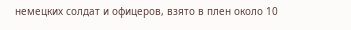немецких солдат и офицеров, взято в плен около 10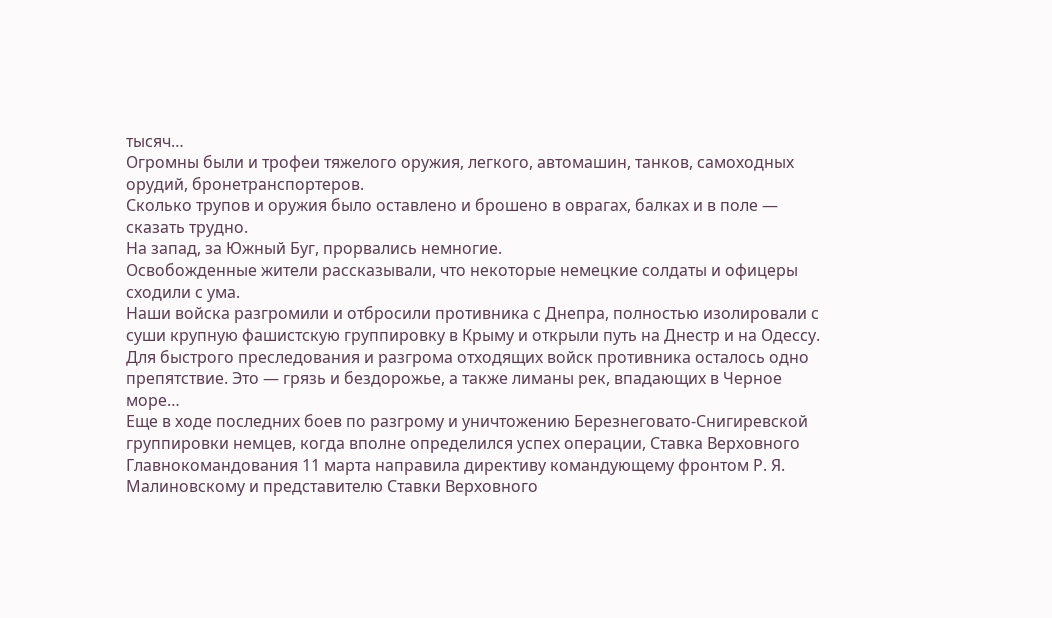тысяч…
Огромны были и трофеи тяжелого оружия, легкого, автомашин, танков, самоходных орудий, бронетранспортеров.
Сколько трупов и оружия было оставлено и брошено в оврагах, балках и в поле — сказать трудно.
На запад, за Южный Буг, прорвались немногие.
Освобожденные жители рассказывали, что некоторые немецкие солдаты и офицеры сходили с ума.
Наши войска разгромили и отбросили противника с Днепра, полностью изолировали с суши крупную фашистскую группировку в Крыму и открыли путь на Днестр и на Одессу.
Для быстрого преследования и разгрома отходящих войск противника осталось одно препятствие. Это — грязь и бездорожье, а также лиманы рек, впадающих в Черное море…
Еще в ходе последних боев по разгрому и уничтожению Березнеговато-Снигиревской группировки немцев, когда вполне определился успех операции, Ставка Верховного Главнокомандования 11 марта направила директиву командующему фронтом Р. Я. Малиновскому и представителю Ставки Верховного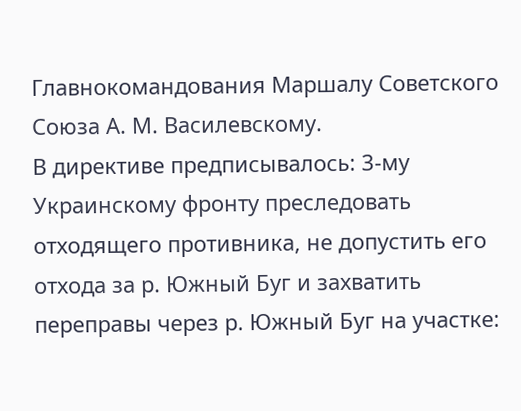Главнокомандования Маршалу Советского Союза А. М. Василевскому.
В директиве предписывалось: 3-му Украинскому фронту преследовать отходящего противника, не допустить его отхода за р. Южный Буг и захватить переправы через р. Южный Буг на участке: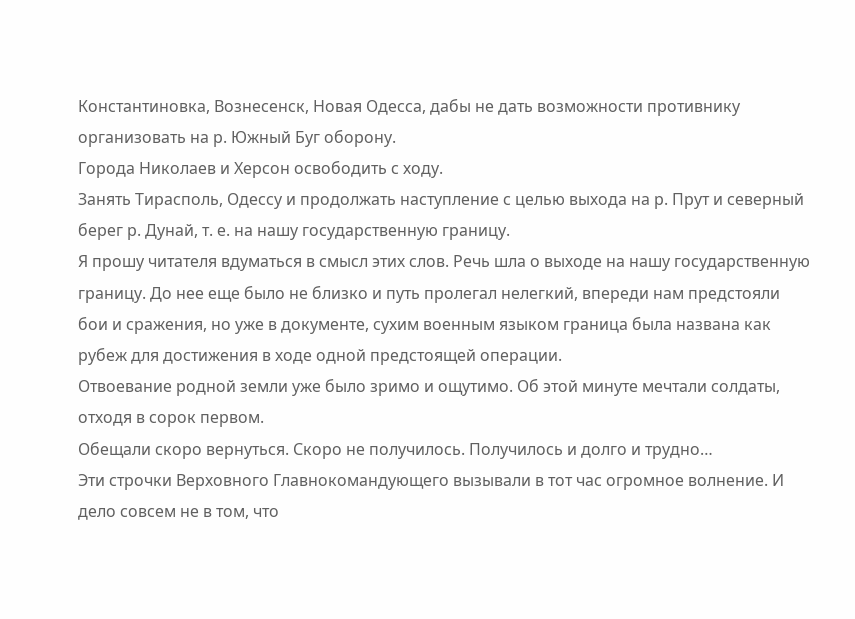Константиновка, Вознесенск, Новая Одесса, дабы не дать возможности противнику организовать на р. Южный Буг оборону.
Города Николаев и Херсон освободить с ходу.
Занять Тирасполь, Одессу и продолжать наступление с целью выхода на р. Прут и северный берег р. Дунай, т. е. на нашу государственную границу.
Я прошу читателя вдуматься в смысл этих слов. Речь шла о выходе на нашу государственную границу. До нее еще было не близко и путь пролегал нелегкий, впереди нам предстояли бои и сражения, но уже в документе, сухим военным языком граница была названа как рубеж для достижения в ходе одной предстоящей операции.
Отвоевание родной земли уже было зримо и ощутимо. Об этой минуте мечтали солдаты, отходя в сорок первом.
Обещали скоро вернуться. Скоро не получилось. Получилось и долго и трудно…
Эти строчки Верховного Главнокомандующего вызывали в тот час огромное волнение. И дело совсем не в том, что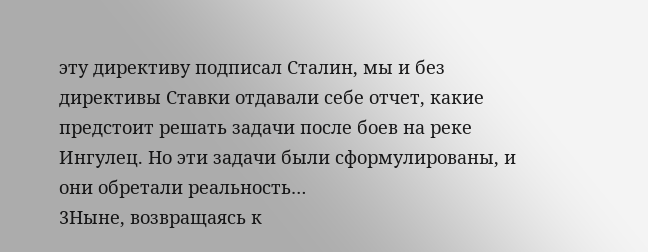эту директиву подписал Сталин, мы и без директивы Ставки отдавали себе отчет, какие предстоит решать задачи после боев на реке Ингулец. Но эти задачи были сформулированы, и они обретали реальность…
3Ныне, возвращаясь к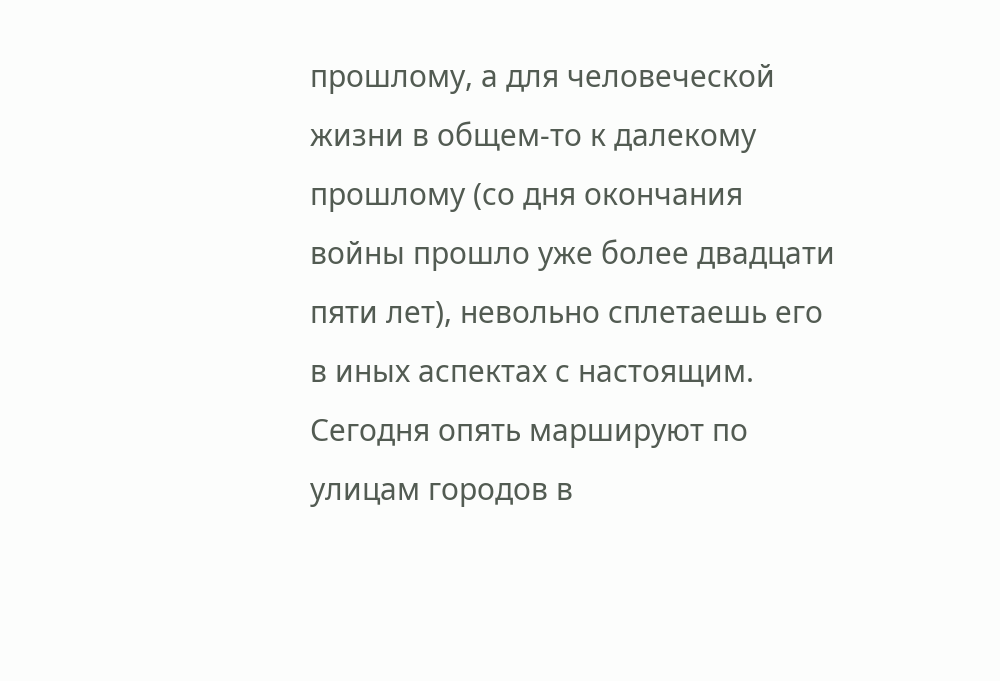прошлому, а для человеческой жизни в общем-то к далекому прошлому (со дня окончания войны прошло уже более двадцати пяти лет), невольно сплетаешь его в иных аспектах с настоящим.
Сегодня опять маршируют по улицам городов в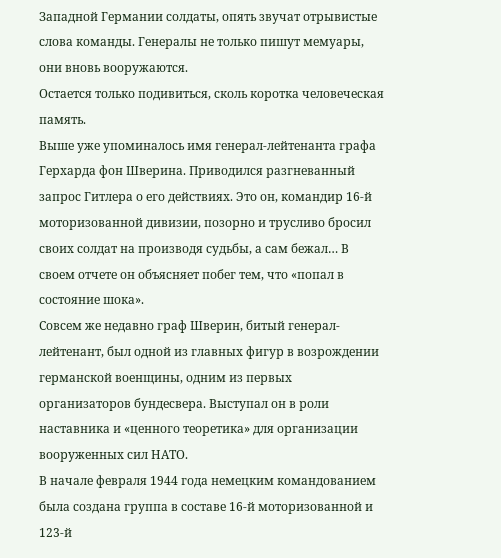Западной Германии солдаты, опять звучат отрывистые слова команды. Генералы не только пишут мемуары, они вновь вооружаются.
Остается только подивиться, сколь коротка человеческая память.
Выше уже упоминалось имя генерал-лейтенанта графа Герхарда фон Шверина. Приводился разгневанный запрос Гитлера о его действиях. Это он, командир 16-й моторизованной дивизии, позорно и трусливо бросил своих солдат на производя судьбы, а сам бежал… В своем отчете он объясняет побег тем, что «попал в состояние шока».
Совсем же недавно граф Шверин, битый генерал-лейтенант, был одной из главных фигур в возрождении германской военщины, одним из первых организаторов бундесвера. Выступал он в роли наставника и «ценного теоретика» для организации вооруженных сил НАТО.
В начале февраля 1944 года немецким командованием была создана группа в составе 16-й моторизованной и 123-й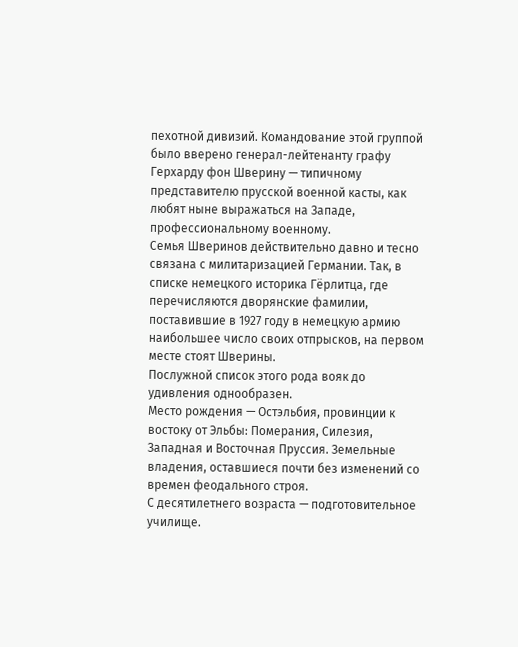пехотной дивизий. Командование этой группой было вверено генерал-лейтенанту графу Герхарду фон Шверину — типичному представителю прусской военной касты, как любят ныне выражаться на Западе, профессиональному военному.
Семья Шверинов действительно давно и тесно связана с милитаризацией Германии. Так, в списке немецкого историка Гёрлитца, где перечисляются дворянские фамилии, поставившие в 1927 году в немецкую армию наибольшее число своих отпрысков, на первом месте стоят Шверины.
Послужной список этого рода вояк до удивления однообразен.
Место рождения — Остэльбия, провинции к востоку от Эльбы: Померания, Силезия, Западная и Восточная Пруссия. Земельные владения, оставшиеся почти без изменений со времен феодального строя.
С десятилетнего возраста — подготовительное училище.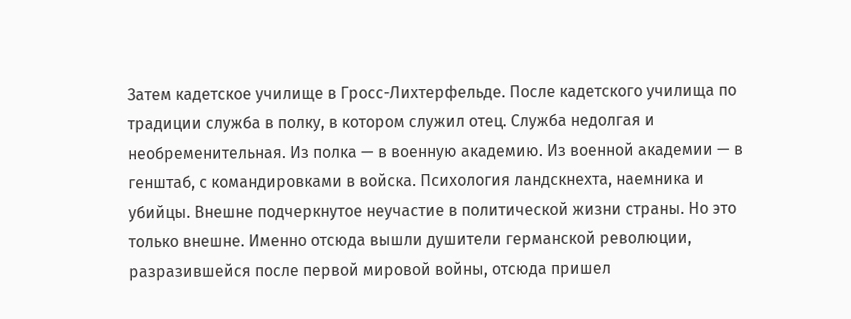Затем кадетское училище в Гросс-Лихтерфельде. После кадетского училища по традиции служба в полку, в котором служил отец. Служба недолгая и необременительная. Из полка — в военную академию. Из военной академии — в генштаб, с командировками в войска. Психология ландскнехта, наемника и убийцы. Внешне подчеркнутое неучастие в политической жизни страны. Но это только внешне. Именно отсюда вышли душители германской революции, разразившейся после первой мировой войны, отсюда пришел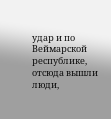удар и по Веймарской республике, отсюда вышли люди,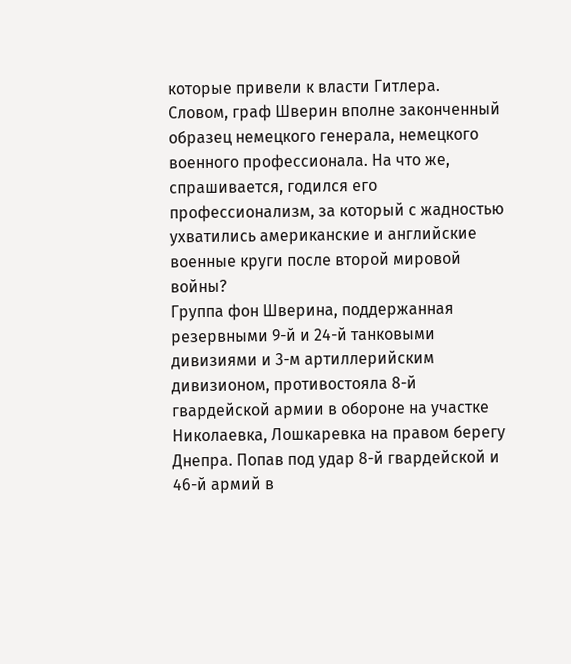которые привели к власти Гитлера.
Словом, граф Шверин вполне законченный образец немецкого генерала, немецкого военного профессионала. На что же, спрашивается, годился его профессионализм, за который с жадностью ухватились американские и английские военные круги после второй мировой войны?
Группа фон Шверина, поддержанная резервными 9-й и 24-й танковыми дивизиями и 3-м артиллерийским дивизионом, противостояла 8-й гвардейской армии в обороне на участке Николаевка, Лошкаревка на правом берегу Днепра. Попав под удар 8-й гвардейской и 46-й армий в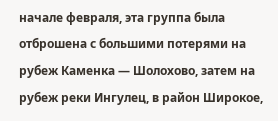начале февраля, эта группа была отброшена с большими потерями на рубеж Каменка — Шолохово, затем на рубеж реки Ингулец, в район Широкое,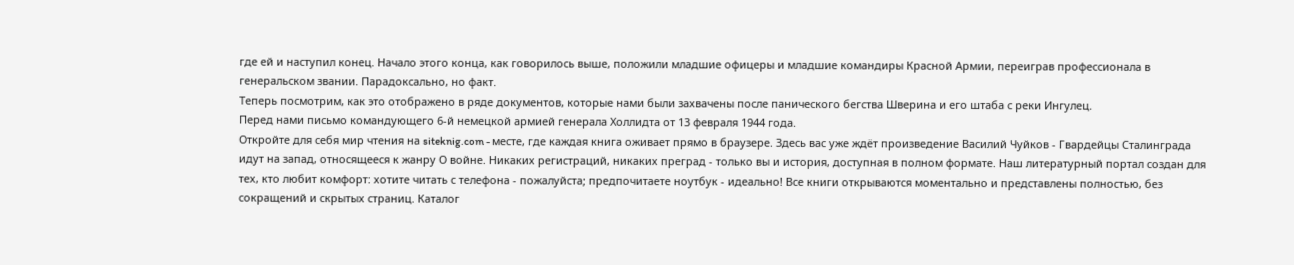где ей и наступил конец. Начало этого конца, как говорилось выше, положили младшие офицеры и младшие командиры Красной Армии, переиграв профессионала в генеральском звании. Парадоксально, но факт.
Теперь посмотрим, как это отображено в ряде документов, которые нами были захвачены после панического бегства Шверина и его штаба с реки Ингулец.
Перед нами письмо командующего 6-й немецкой армией генерала Холлидта от 13 февраля 1944 года.
Откройте для себя мир чтения на siteknig.com - месте, где каждая книга оживает прямо в браузере. Здесь вас уже ждёт произведение Василий Чуйков - Гвардейцы Сталинграда идут на запад, относящееся к жанру О войне. Никаких регистраций, никаких преград - только вы и история, доступная в полном формате. Наш литературный портал создан для тех, кто любит комфорт: хотите читать с телефона - пожалуйста; предпочитаете ноутбук - идеально! Все книги открываются моментально и представлены полностью, без сокращений и скрытых страниц. Каталог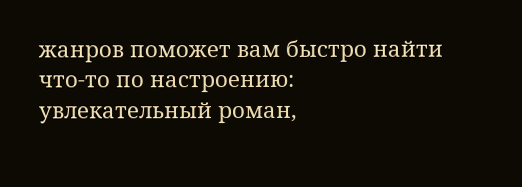жанров поможет вам быстро найти что-то по настроению: увлекательный роман,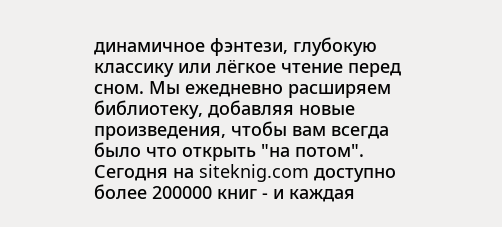динамичное фэнтези, глубокую классику или лёгкое чтение перед сном. Мы ежедневно расширяем библиотеку, добавляя новые произведения, чтобы вам всегда было что открыть "на потом". Сегодня на siteknig.com доступно более 200000 книг - и каждая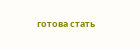готова стать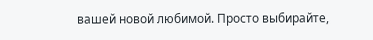вашей новой любимой. Просто выбирайте,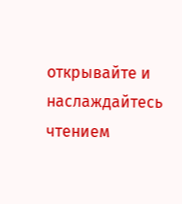открывайте и наслаждайтесь чтением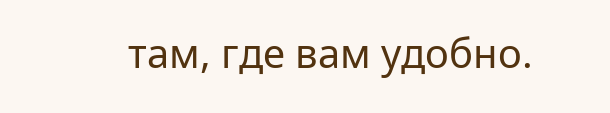там, где вам удобно.